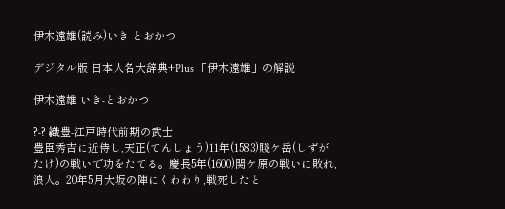伊木遠雄(読み)いき とおかつ

デジタル版 日本人名大辞典+Plus 「伊木遠雄」の解説

伊木遠雄 いき-とおかつ

?-? 織豊-江戸時代前期の武士
豊臣秀吉に近侍し,天正(てんしょう)11年(1583)賤ケ岳(しずがたけ)の戦いで功をたてる。慶長5年(1600)関ケ原の戦いに敗れ,浪人。20年5月大坂の陣にくわわり,戦死したと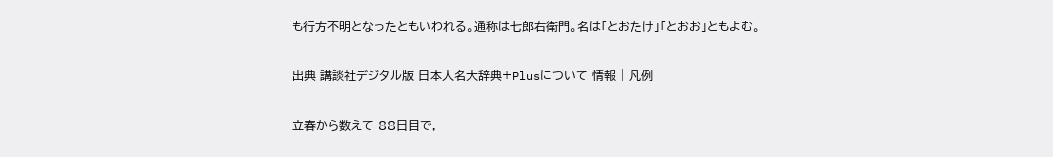も行方不明となったともいわれる。通称は七郎右衛門。名は「とおたけ」「とおお」ともよむ。

出典 講談社デジタル版 日本人名大辞典+Plusについて 情報 | 凡例

立春から数えて 88日目で,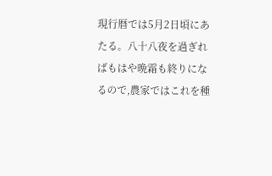現行暦では5月2日頃にあたる。八十八夜を過ぎればもはや晩霜も終りになるので,農家ではこれを種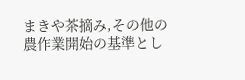まきや茶摘み,その他の農作業開始の基準とし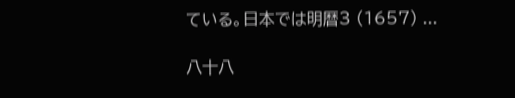ている。日本では明暦3 (1657) ...

八十八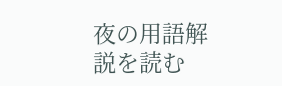夜の用語解説を読む